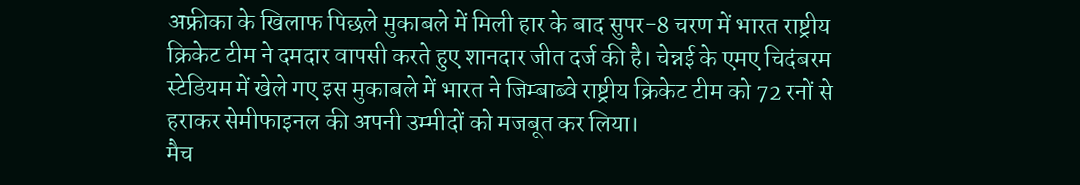अफ्रीका के खिलाफ पिछले मुकाबले में मिली हार के बाद सुपर-8 चरण में भारत राष्ट्रीय क्रिकेट टीम ने दमदार वापसी करते हुए शानदार जीत दर्ज की है। चेन्नई के एमए चिदंबरम स्टेडियम में खेले गए इस मुकाबले में भारत ने जिम्बाब्वे राष्ट्रीय क्रिकेट टीम को 72 रनों से हराकर सेमीफाइनल की अपनी उम्मीदों को मजबूत कर लिया।
मैच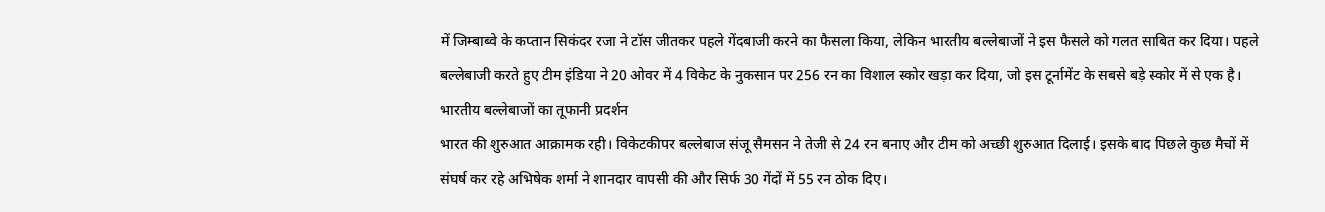में जिम्बाब्वे के कप्तान सिकंदर रजा ने टॉस जीतकर पहले गेंदबाजी करने का फैसला किया, लेकिन भारतीय बल्लेबाजों ने इस फैसले को गलत साबित कर दिया। पहले बल्लेबाजी करते हुए टीम इंडिया ने 20 ओवर में 4 विकेट के नुकसान पर 256 रन का विशाल स्कोर खड़ा कर दिया, जो इस टूर्नामेंट के सबसे बड़े स्कोर में से एक है।
भारतीय बल्लेबाजों का तूफानी प्रदर्शन
भारत की शुरुआत आक्रामक रही। विकेटकीपर बल्लेबाज संजू सैमसन ने तेजी से 24 रन बनाए और टीम को अच्छी शुरुआत दिलाई। इसके बाद पिछले कुछ मैचों में संघर्ष कर रहे अभिषेक शर्मा ने शानदार वापसी की और सिर्फ 30 गेंदों में 55 रन ठोक दिए।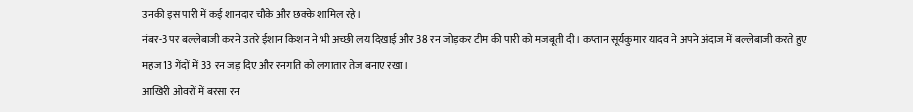उनकी इस पारी में कई शानदार चौके और छक्के शामिल रहे।
नंबर-3 पर बल्लेबाजी करने उतरे ईशान किशन ने भी अच्छी लय दिखाई और 38 रन जोड़कर टीम की पारी को मजबूती दी। कप्तान सूर्यकुमार यादव ने अपने अंदाज में बल्लेबाजी करते हुए महज 13 गेंदों में 33 रन जड़ दिए और रनगति को लगातार तेज बनाए रखा।
आखिरी ओवरों में बरसा रन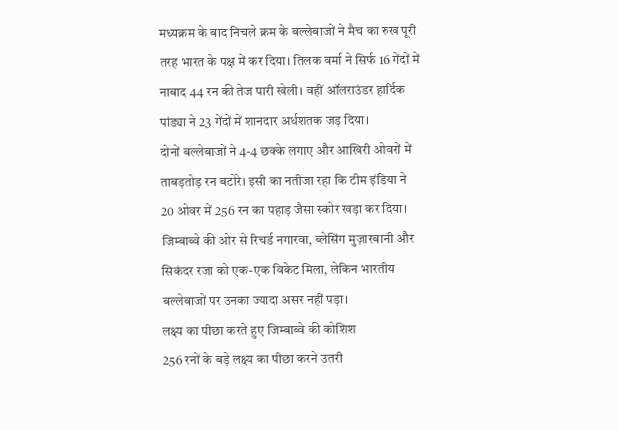मध्यक्रम के बाद निचले क्रम के बल्लेबाजों ने मैच का रुख पूरी तरह भारत के पक्ष में कर दिया। तिलक वर्मा ने सिर्फ 16 गेंदों में नाबाद 44 रन की तेज पारी खेली। वहीं ऑलराउंडर हार्दिक पांड्या ने 23 गेंदों में शानदार अर्धशतक जड़ दिया।
दोनों बल्लेबाजों ने 4-4 छक्के लगाए और आखिरी ओवरों में ताबड़तोड़ रन बटोरे। इसी का नतीजा रहा कि टीम इंडिया ने 20 ओवर में 256 रन का पहाड़ जैसा स्कोर खड़ा कर दिया।
जिम्बाब्वे की ओर से रिचर्ड नगारवा, ब्लेसिंग मुज़ारबानी और सिकंदर रजा को एक-एक विकेट मिला, लेकिन भारतीय बल्लेबाजों पर उनका ज्यादा असर नहीं पड़ा।
लक्ष्य का पीछा करते हुए जिम्बाब्वे की कोशिश
256 रनों के बड़े लक्ष्य का पीछा करने उतरी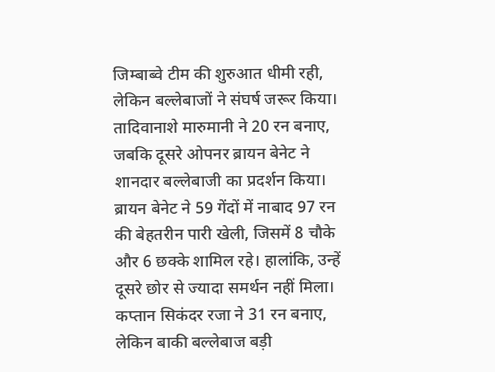जिम्बाब्वे टीम की शुरुआत धीमी रही, लेकिन बल्लेबाजों ने संघर्ष जरूर किया। तादिवानाशे मारुमानी ने 20 रन बनाए, जबकि दूसरे ओपनर ब्रायन बेनेट ने शानदार बल्लेबाजी का प्रदर्शन किया।
ब्रायन बेनेट ने 59 गेंदों में नाबाद 97 रन की बेहतरीन पारी खेली, जिसमें 8 चौके और 6 छक्के शामिल रहे। हालांकि, उन्हें दूसरे छोर से ज्यादा समर्थन नहीं मिला। कप्तान सिकंदर रजा ने 31 रन बनाए, लेकिन बाकी बल्लेबाज बड़ी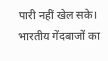पारी नहीं खेल सके।
भारतीय गेंदबाजों का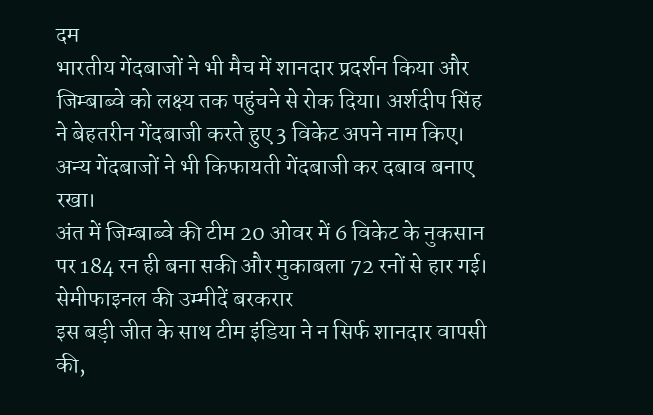दम
भारतीय गेंदबाजों ने भी मैच में शानदार प्रदर्शन किया और जिम्बाब्वे को लक्ष्य तक पहुंचने से रोक दिया। अर्शदीप सिंह ने बेहतरीन गेंदबाजी करते हुए 3 विकेट अपने नाम किए। अन्य गेंदबाजों ने भी किफायती गेंदबाजी कर दबाव बनाए रखा।
अंत में जिम्बाब्वे की टीम 20 ओवर में 6 विकेट के नुकसान पर 184 रन ही बना सकी और मुकाबला 72 रनों से हार गई।
सेमीफाइनल की उम्मीदें बरकरार
इस बड़ी जीत के साथ टीम इंडिया ने न सिर्फ शानदार वापसी की,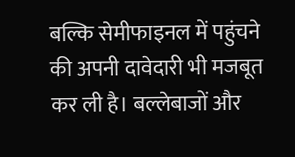बल्कि सेमीफाइनल में पहुंचने की अपनी दावेदारी भी मजबूत कर ली है। बल्लेबाजों और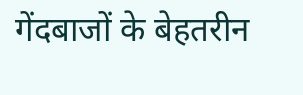गेंदबाजों के बेहतरीन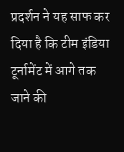प्रदर्शन ने यह साफ कर दिया है कि टीम इंडिया टूर्नामेंट में आगे तक जाने की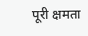पूरी क्षमता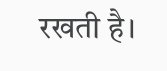रखती है।